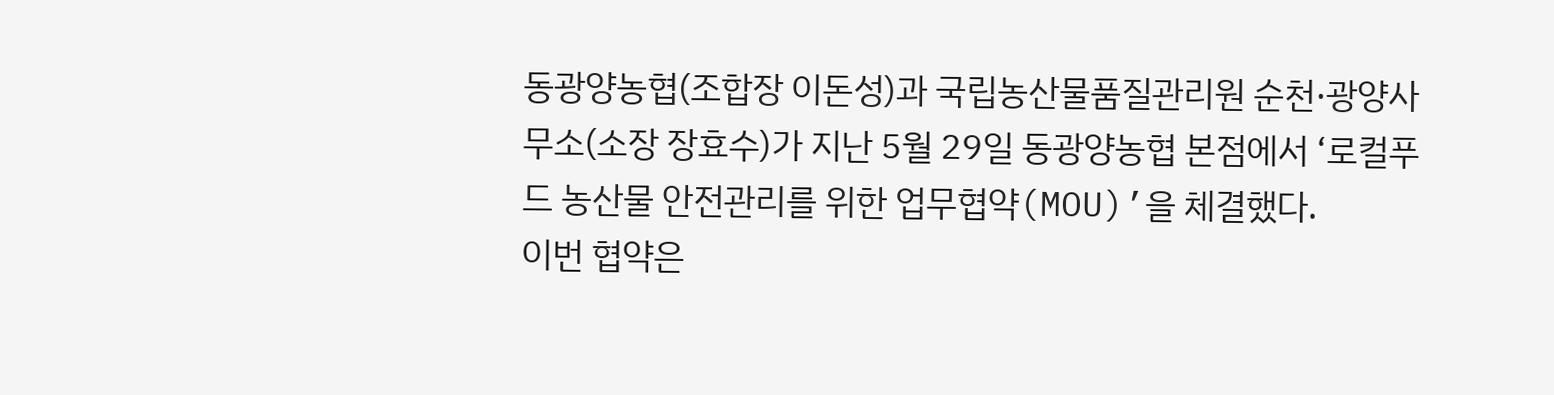동광양농협(조합장 이돈성)과 국립농산물품질관리원 순천·광양사무소(소장 장효수)가 지난 5월 29일 동광양농협 본점에서 ‘로컬푸드 농산물 안전관리를 위한 업무협약(MOU)’을 체결했다.
이번 협약은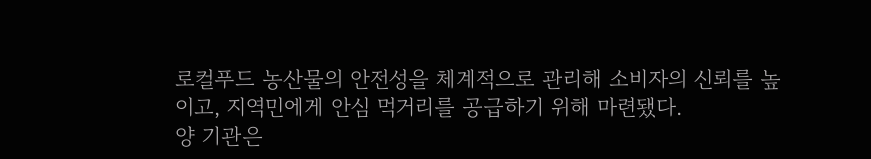로컬푸드 농산물의 안전성을 체계적으로 관리해 소비자의 신뢰를 높이고, 지역민에게 안심 먹거리를 공급하기 위해 마련됐다.
양 기관은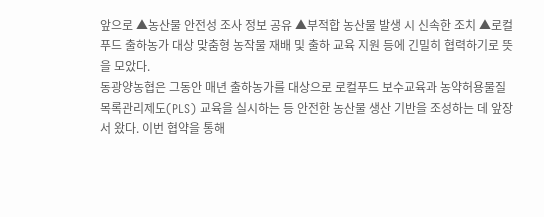앞으로 ▲농산물 안전성 조사 정보 공유 ▲부적합 농산물 발생 시 신속한 조치 ▲로컬푸드 출하농가 대상 맞춤형 농작물 재배 및 출하 교육 지원 등에 긴밀히 협력하기로 뜻을 모았다.
동광양농협은 그동안 매년 출하농가를 대상으로 로컬푸드 보수교육과 농약허용물질목록관리제도(PLS) 교육을 실시하는 등 안전한 농산물 생산 기반을 조성하는 데 앞장서 왔다. 이번 협약을 통해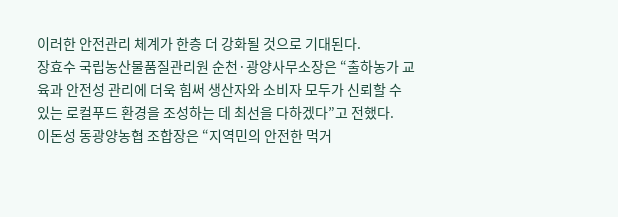이러한 안전관리 체계가 한층 더 강화될 것으로 기대된다.
장효수 국립농산물품질관리원 순천·광양사무소장은 “출하농가 교육과 안전성 관리에 더욱 힘써 생산자와 소비자 모두가 신뢰할 수 있는 로컬푸드 환경을 조성하는 데 최선을 다하겠다”고 전했다.
이돈성 동광양농협 조합장은 “지역민의 안전한 먹거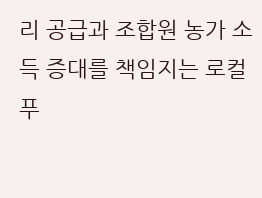리 공급과 조합원 농가 소득 증대를 책임지는 로컬푸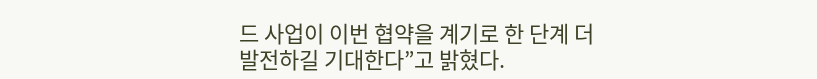드 사업이 이번 협약을 계기로 한 단계 더 발전하길 기대한다”고 밝혔다.